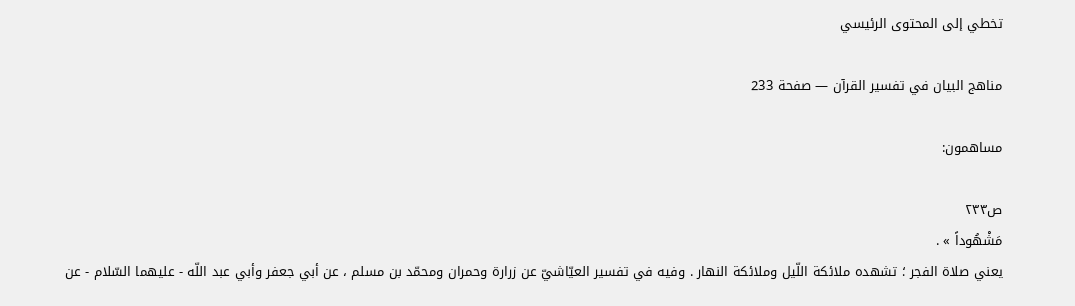تخطي إلى المحتوى الرئيسي

مناهج البيان في تفسير القرآن — صفحة 233

مساهمون:

ص٢٣٣
مَشْهُوداً » .
يعني صلاة الفجر ؛ تشهده ملائكة اللّيل وملائكة النهار . وفيه في تفسير العيّاشيّ عن زرارة وحمران ومحمّد بن مسلم ، عن أبي جعفر وأبي عبد اللّه - عليهما السّلام - عن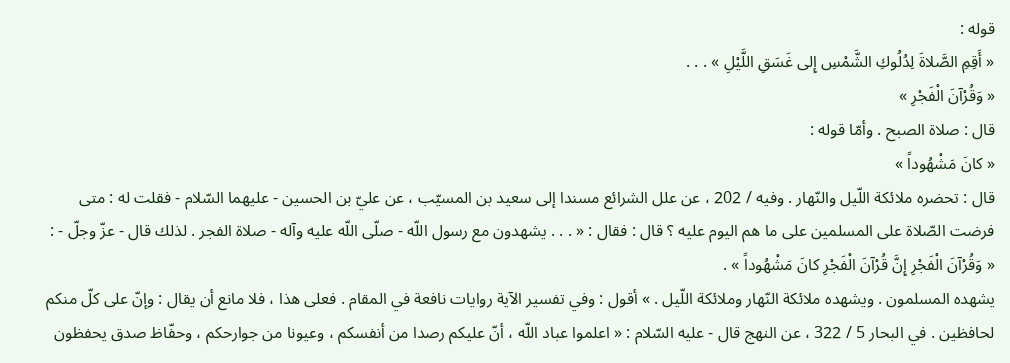قوله :
« أَقِمِ الصَّلاةَ لِدُلُوكِ الشَّمْسِ إِلى غَسَقِ اللَّيْلِ » . . .
« وَقُرْآنَ الْفَجْرِ »
قال : صلاة الصبح . وأمّا قوله :
« كانَ مَشْهُوداً »
قال : تحضره ملائكة اللّيل والنّهار . وفيه / 202 ، عن علل الشرائع مسندا إلى سعيد بن المسيّب ، عن عليّ بن الحسين - عليهما السّلام - فقلت له : متى فرضت الصّلاة على المسلمين على ما هم اليوم عليه ؟ قال : فقال : « . . . يشهدون مع رسول اللّه - صلّى اللّه عليه وآله - صلاة الفجر . لذلك قال - عزّ وجلّ - :
« وَقُرْآنَ الْفَجْرِ إِنَّ قُرْآنَ الْفَجْرِ كانَ مَشْهُوداً » .
يشهده المسلمون . ويشهده ملائكة النّهار وملائكة اللّيل . » أقول : وفي تفسير الآية روايات نافعة في المقام . فعلى هذا ، فلا مانع أن يقال : وإنّ على كلّ منكم لحافظين . في البحار 5 / 322 ، عن النهج قال - عليه السّلام : « اعلموا عباد اللّه ، أنّ عليكم رصدا من أنفسكم ، وعيونا من جوارحكم ، وحفّاظ صدق يحفظون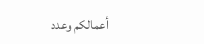أعمالكم وعدد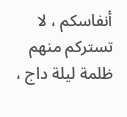أنفاسكم ، لا تستركم منهم ظلمة ليلة داج ،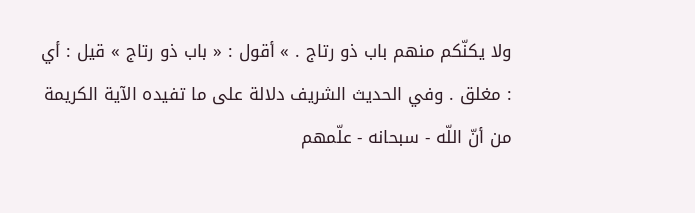ولا يكنّكم منهم باب ذو رتاج . » أقول : « باب ذو رتاج » قيل : أي : مغلق . وفي الحديث الشريف دلالة على ما تفيده الآية الكريمة من أنّ اللّه - سبحانه - علّمهم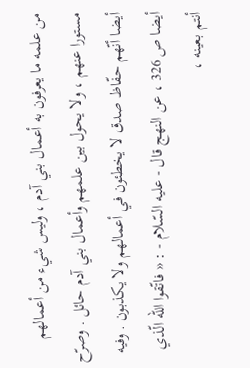من علمه ما يعرفون به أعمال بني آدم ، وليس شيء من أعمالهم مستورا عنهم ، ولا يحول بين علمهم وأعمال بني آدم حائل . وصرّح أيضا أنّهم حفّاظ صدق لا يخطئون في أعمالهم ولا يكذبون . وفيه أيضا ص 326 ، عن النهج قال - عليه السّلام - : « فاتّقوا اللّه الّذي أنتم بعينه ،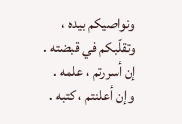ونواصيكم بيده ، وتقلّبكم في قبضته . إن أسررتم ، علمه . وإن أعلنتم ، كتبه .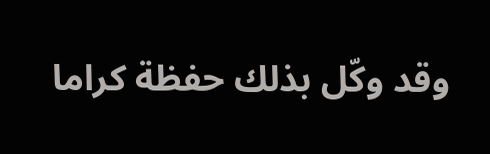وقد وكّل بذلك حفظة كراما